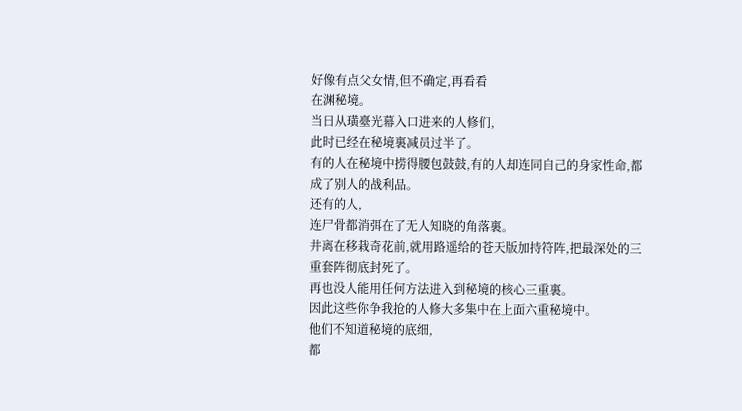好像有点父女情,但不确定,再看看
在渊秘境。
当日从璜臺光幕入口进来的人修们,
此时已经在秘境裏减员过半了。
有的人在秘境中捞得腰包鼓鼓,有的人却连同自己的身家性命,都成了别人的战利品。
还有的人,
连尸骨都消弭在了无人知晓的角落裏。
井离在移栽奇花前,就用路遥给的苍天版加持符阵,把最深处的三重套阵彻底封死了。
再也没人能用任何方法进入到秘境的核心三重裏。
因此这些你争我抢的人修大多集中在上面六重秘境中。
他们不知道秘境的底细,
都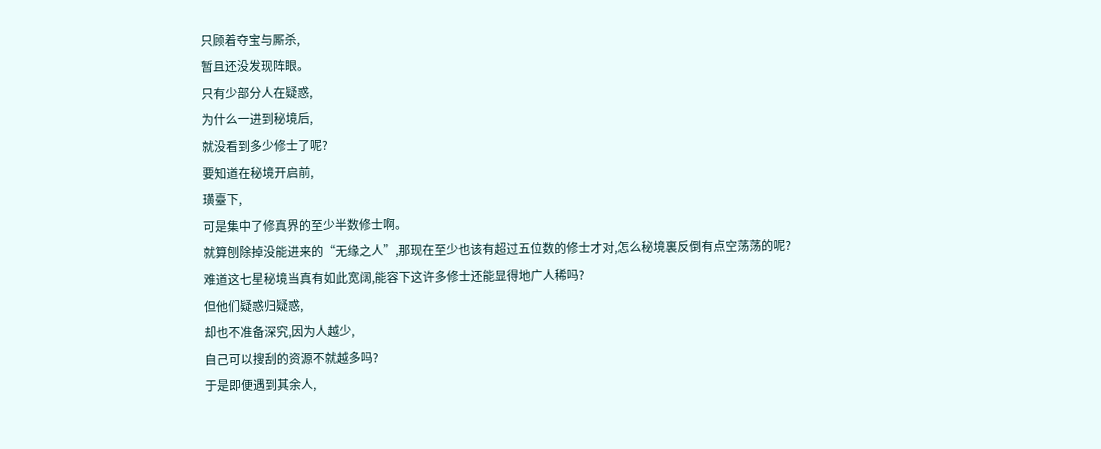只顾着夺宝与厮杀,
暂且还没发现阵眼。
只有少部分人在疑惑,
为什么一进到秘境后,
就没看到多少修士了呢?
要知道在秘境开启前,
璜臺下,
可是集中了修真界的至少半数修士啊。
就算刨除掉没能进来的“无缘之人”,那现在至少也该有超过五位数的修士才对,怎么秘境裏反倒有点空荡荡的呢?
难道这七星秘境当真有如此宽阔,能容下这许多修士还能显得地广人稀吗?
但他们疑惑归疑惑,
却也不准备深究,因为人越少,
自己可以搜刮的资源不就越多吗?
于是即便遇到其余人,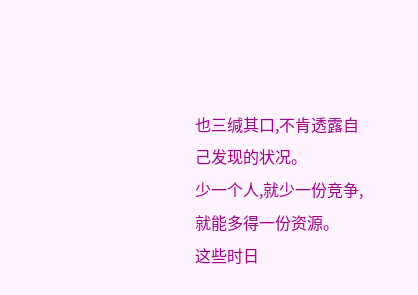也三缄其口,不肯透露自己发现的状况。
少一个人,就少一份竞争,就能多得一份资源。
这些时日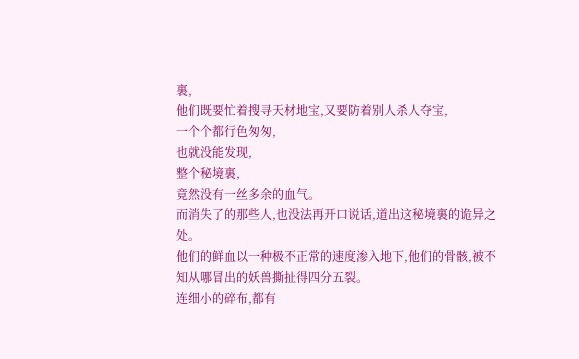裏,
他们既要忙着搜寻天材地宝,又要防着别人杀人夺宝,
一个个都行色匆匆,
也就没能发现,
整个秘境裏,
竟然没有一丝多余的血气。
而消失了的那些人,也没法再开口说话,道出这秘境裏的诡异之处。
他们的鲜血以一种极不正常的速度渗入地下,他们的骨骸,被不知从哪冒出的妖兽撕扯得四分五裂。
连细小的碎布,都有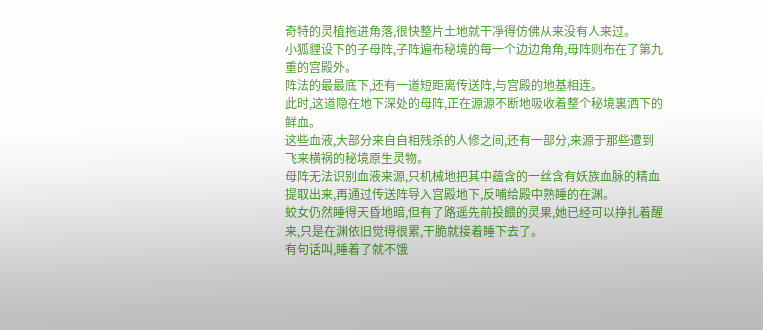奇特的灵植拖进角落,很快整片土地就干凈得仿佛从来没有人来过。
小狐貍设下的子母阵,子阵遍布秘境的每一个边边角角,母阵则布在了第九重的宫殿外。
阵法的最最底下,还有一道短距离传送阵,与宫殿的地基相连。
此时,这道隐在地下深处的母阵,正在源源不断地吸收着整个秘境裏洒下的鲜血。
这些血液,大部分来自自相残杀的人修之间,还有一部分,来源于那些遭到飞来横祸的秘境原生灵物。
母阵无法识别血液来源,只机械地把其中蕴含的一丝含有妖族血脉的精血提取出来,再通过传送阵导入宫殿地下,反哺给殿中熟睡的在渊。
蛟女仍然睡得天昏地暗,但有了路遥先前投餵的灵果,她已经可以挣扎着醒来,只是在渊依旧觉得很累,干脆就接着睡下去了。
有句话叫,睡着了就不饿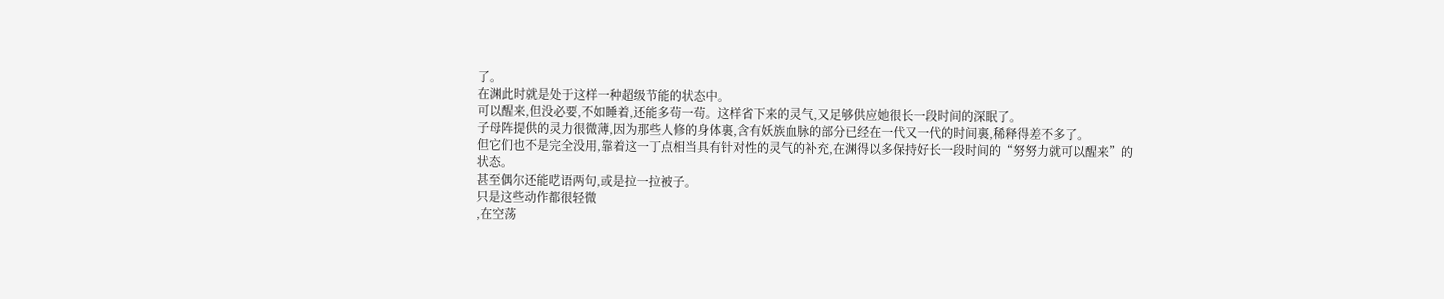了。
在渊此时就是处于这样一种超级节能的状态中。
可以醒来,但没必要,不如睡着,还能多茍一茍。这样省下来的灵气,又足够供应她很长一段时间的深眠了。
子母阵提供的灵力很微薄,因为那些人修的身体裏,含有妖族血脉的部分已经在一代又一代的时间裏,稀释得差不多了。
但它们也不是完全没用,靠着这一丁点相当具有针对性的灵气的补充,在渊得以多保持好长一段时间的“努努力就可以醒来”的状态。
甚至偶尔还能呓语两句,或是拉一拉被子。
只是这些动作都很轻微
,在空荡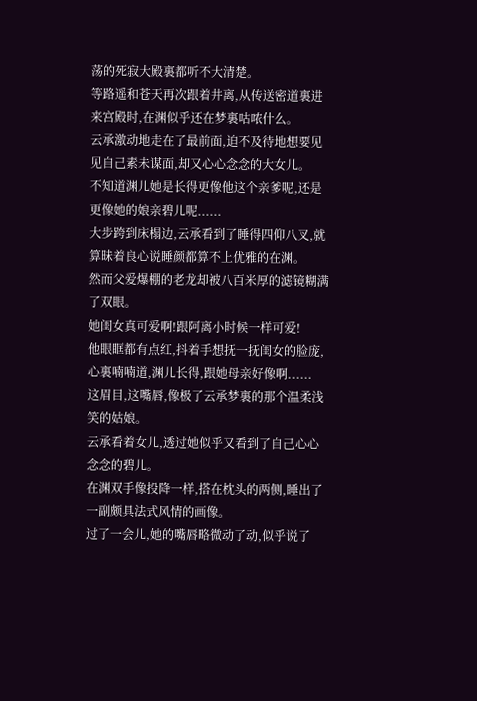荡的死寂大殿裏都听不大清楚。
等路遥和苍天再次跟着井离,从传送密道裏进来宫殿时,在渊似乎还在梦裏咕哝什么。
云承激动地走在了最前面,迫不及待地想要见见自己素未谋面,却又心心念念的大女儿。
不知道渊儿她是长得更像他这个亲爹呢,还是更像她的娘亲碧儿呢......
大步跨到床榻边,云承看到了睡得四仰八叉,就算昧着良心说睡颜都算不上优雅的在渊。
然而父爱爆棚的老龙却被八百米厚的滤镜糊满了双眼。
她闺女真可爱啊!跟阿离小时候一样可爱!
他眼眶都有点红,抖着手想抚一抚闺女的脸庞,心裏喃喃道,渊儿长得,跟她母亲好像啊......
这眉目,这嘴唇,像极了云承梦裏的那个温柔浅笑的姑娘。
云承看着女儿,透过她似乎又看到了自己心心念念的碧儿。
在渊双手像投降一样,搭在枕头的两侧,睡出了一副颇具法式风情的画像。
过了一会儿,她的嘴唇略微动了动,似乎说了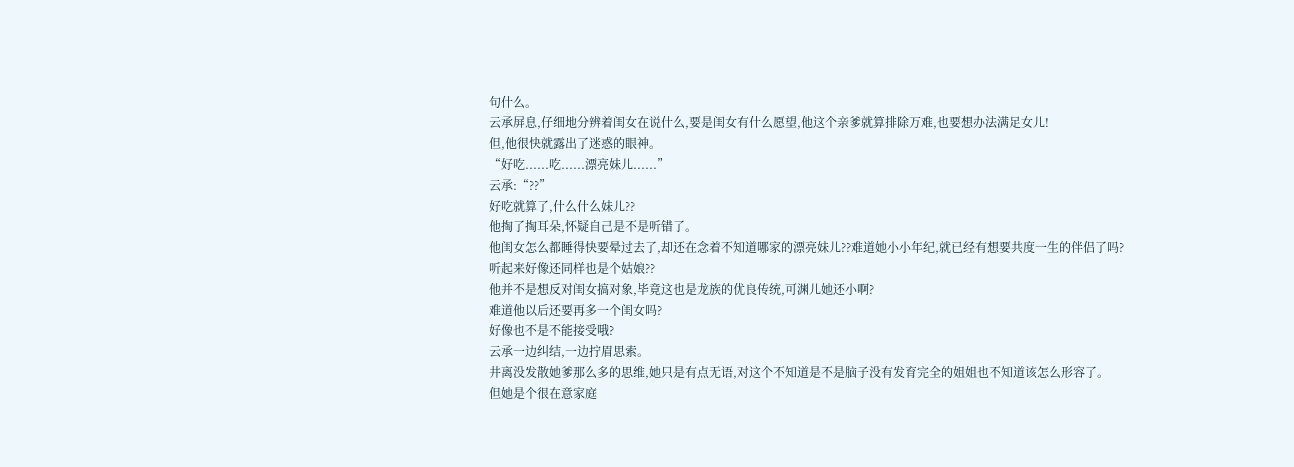句什么。
云承屏息,仔细地分辨着闺女在说什么,要是闺女有什么愿望,他这个亲爹就算排除万难,也要想办法满足女儿!
但,他很快就露出了迷惑的眼神。
“好吃......吃......漂亮妹儿......”
云承:“??”
好吃就算了,什么什么妹儿??
他掏了掏耳朵,怀疑自己是不是听错了。
他闺女怎么都睡得快要晕过去了,却还在念着不知道哪家的漂亮妹儿??难道她小小年纪,就已经有想要共度一生的伴侣了吗?
听起来好像还同样也是个姑娘??
他并不是想反对闺女搞对象,毕竟这也是龙族的优良传统,可渊儿她还小啊?
难道他以后还要再多一个闺女吗?
好像也不是不能接受哦?
云承一边纠结,一边拧眉思索。
井离没发散她爹那么多的思维,她只是有点无语,对这个不知道是不是脑子没有发育完全的姐姐也不知道该怎么形容了。
但她是个很在意家庭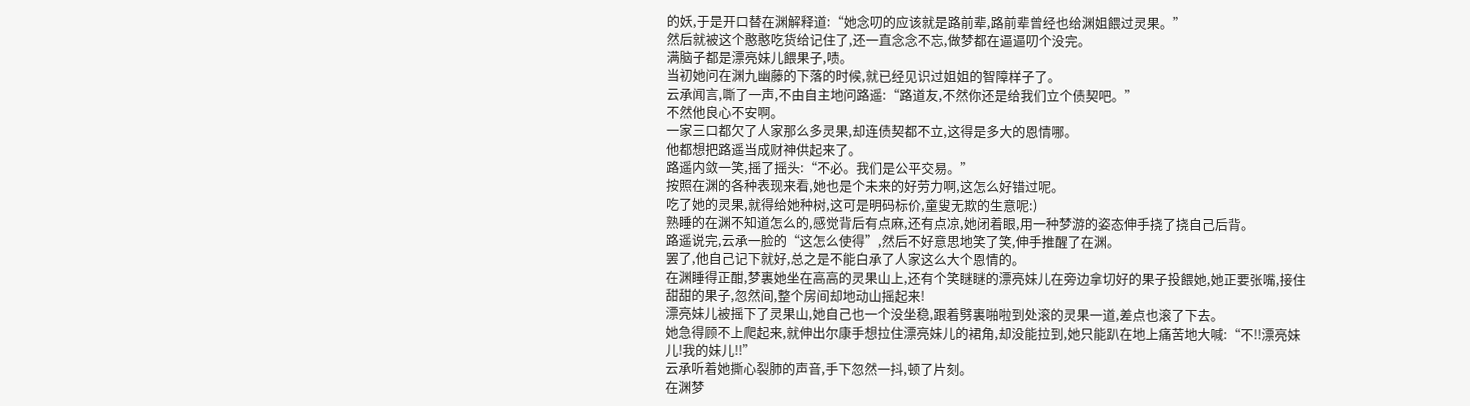的妖,于是开口替在渊解释道:“她念叨的应该就是路前辈,路前辈曾经也给渊姐餵过灵果。”
然后就被这个憨憨吃货给记住了,还一直念念不忘,做梦都在逼逼叨个没完。
满脑子都是漂亮妹儿餵果子,啧。
当初她问在渊九幽藤的下落的时候,就已经见识过姐姐的智障样子了。
云承闻言,嘶了一声,不由自主地问路遥:“路道友,不然你还是给我们立个债契吧。”
不然他良心不安啊。
一家三口都欠了人家那么多灵果,却连债契都不立,这得是多大的恩情哪。
他都想把路遥当成财神供起来了。
路遥内敛一笑,摇了摇头:“不必。我们是公平交易。”
按照在渊的各种表现来看,她也是个未来的好劳力啊,这怎么好错过呢。
吃了她的灵果,就得给她种树,这可是明码标价,童叟无欺的生意呢:)
熟睡的在渊不知道怎么的,感觉背后有点麻,还有点凉,她闭着眼,用一种梦游的姿态伸手挠了挠自己后背。
路遥说完,云承一脸的“这怎么使得”,然后不好意思地笑了笑,伸手推醒了在渊。
罢了,他自己记下就好,总之是不能白承了人家这么大个恩情的。
在渊睡得正酣,梦裏她坐在高高的灵果山上,还有个笑瞇瞇的漂亮妹儿在旁边拿切好的果子投餵她,她正要张嘴,接住甜甜的果子,忽然间,整个房间却地动山摇起来!
漂亮妹儿被摇下了灵果山,她自己也一个没坐稳,跟着劈裏啪啦到处滚的灵果一道,差点也滚了下去。
她急得顾不上爬起来,就伸出尔康手想拉住漂亮妹儿的裙角,却没能拉到,她只能趴在地上痛苦地大喊:“不!!漂亮妹儿!我的妹儿!!”
云承听着她撕心裂肺的声音,手下忽然一抖,顿了片刻。
在渊梦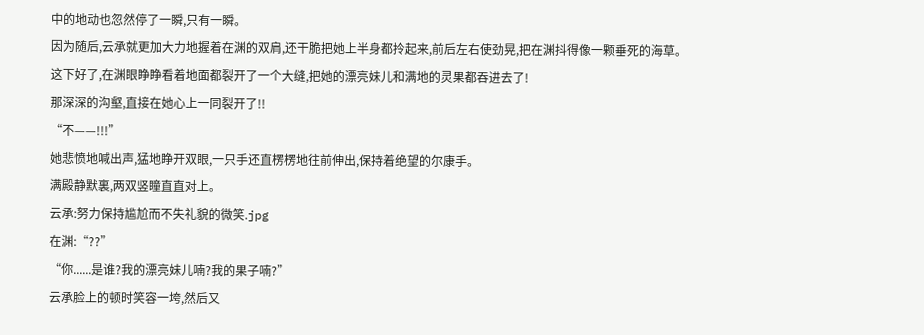中的地动也忽然停了一瞬,只有一瞬。
因为随后,云承就更加大力地握着在渊的双肩,还干脆把她上半身都拎起来,前后左右使劲晃,把在渊抖得像一颗垂死的海草。
这下好了,在渊眼睁睁看着地面都裂开了一个大缝,把她的漂亮妹儿和满地的灵果都吞进去了!
那深深的沟壑,直接在她心上一同裂开了!!
“不——!!!”
她悲愤地喊出声,猛地睁开双眼,一只手还直楞楞地往前伸出,保持着绝望的尔康手。
满殿静默裏,两双竖瞳直直对上。
云承:努力保持尴尬而不失礼貌的微笑.jpg
在渊:“??”
“你......是谁?我的漂亮妹儿喃?我的果子喃?”
云承脸上的顿时笑容一垮,然后又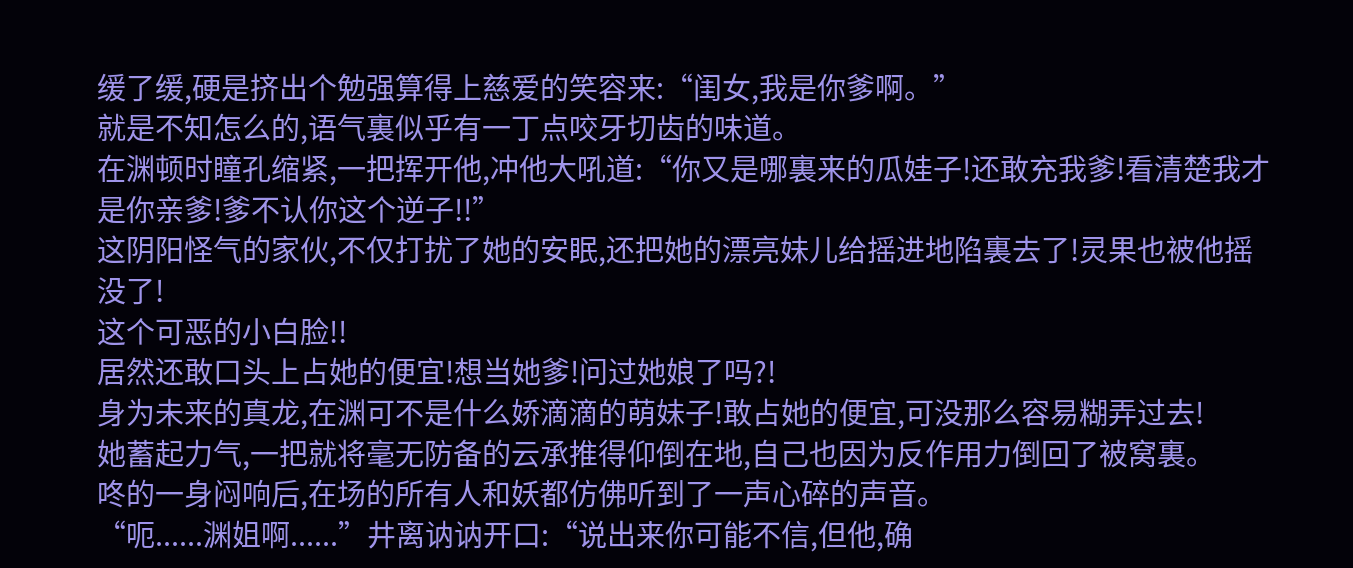缓了缓,硬是挤出个勉强算得上慈爱的笑容来:“闺女,我是你爹啊。”
就是不知怎么的,语气裏似乎有一丁点咬牙切齿的味道。
在渊顿时瞳孔缩紧,一把挥开他,冲他大吼道:“你又是哪裏来的瓜娃子!还敢充我爹!看清楚我才是你亲爹!爹不认你这个逆子!!”
这阴阳怪气的家伙,不仅打扰了她的安眠,还把她的漂亮妹儿给摇进地陷裏去了!灵果也被他摇没了!
这个可恶的小白脸!!
居然还敢口头上占她的便宜!想当她爹!问过她娘了吗?!
身为未来的真龙,在渊可不是什么娇滴滴的萌妹子!敢占她的便宜,可没那么容易糊弄过去!
她蓄起力气,一把就将毫无防备的云承推得仰倒在地,自己也因为反作用力倒回了被窝裏。
咚的一身闷响后,在场的所有人和妖都仿佛听到了一声心碎的声音。
“呃......渊姐啊......”井离讷讷开口:“说出来你可能不信,但他,确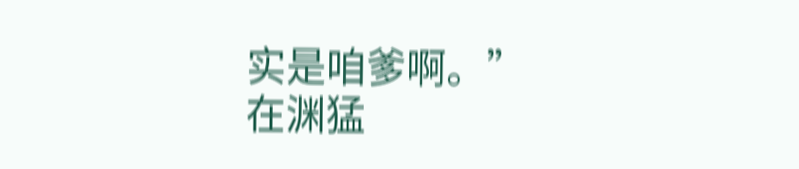实是咱爹啊。”
在渊猛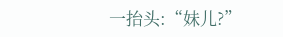一抬头:“妹儿?”